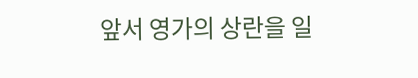앞서 영가의 상란을 일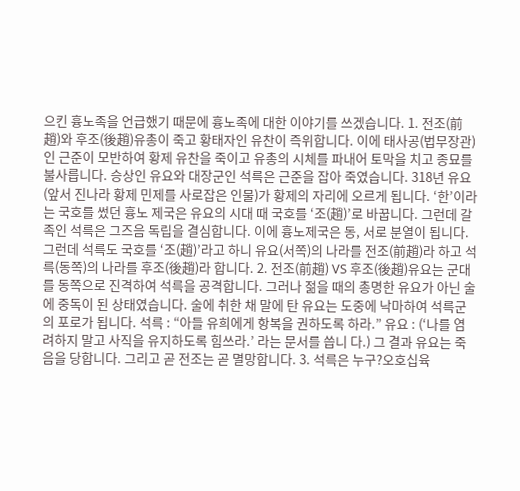으킨 흉노족을 언급했기 때문에 흉노족에 대한 이야기를 쓰겠습니다. 1. 전조(前趙)와 후조(後趙)유총이 죽고 황태자인 유찬이 즉위합니다. 이에 태사공(법무장관)인 근준이 모반하여 황제 유찬을 죽이고 유총의 시체를 파내어 토막을 치고 종묘를 불사릅니다. 승상인 유요와 대장군인 석륵은 근준을 잡아 죽였습니다. 318년 유요(앞서 진나라 황제 민제를 사로잡은 인물)가 황제의 자리에 오르게 됩니다. ‘한’이라는 국호를 썼던 흉노 제국은 유요의 시대 때 국호를 ‘조(趙)’로 바꿉니다. 그런데 갈족인 석륵은 그즈음 독립을 결심합니다. 이에 흉노제국은 동, 서로 분열이 됩니다. 그런데 석륵도 국호를 ‘조(趙)’라고 하니 유요(서쪽)의 나라를 전조(前趙)라 하고 석륵(동쪽)의 나라를 후조(後趙)라 합니다. 2. 전조(前趙) VS 후조(後趙)유요는 군대를 동쪽으로 진격하여 석륵을 공격합니다. 그러나 젊을 때의 총명한 유요가 아닌 술에 중독이 된 상태였습니다. 술에 취한 채 말에 탄 유요는 도중에 낙마하여 석륵군의 포로가 됩니다. 석륵 : “아들 유희에게 항복을 권하도록 하라.” 유요 : (‘나를 염려하지 말고 사직을 유지하도록 힘쓰라.’ 라는 문서를 씁니 다.) 그 결과 유요는 죽음을 당합니다. 그리고 곧 전조는 곧 멸망합니다. 3. 석륵은 누구?오호십육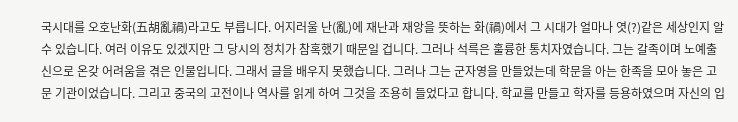국시대를 오호난화(五胡亂禍)라고도 부릅니다. 어지러울 난(亂)에 재난과 재앙을 뜻하는 화(禍)에서 그 시대가 얼마나 엿(?)같은 세상인지 알 수 있습니다. 여러 이유도 있겠지만 그 당시의 정치가 참혹했기 때문일 겁니다. 그러나 석륵은 훌륭한 통치자였습니다. 그는 갈족이며 노예출신으로 온갖 어려움을 겪은 인물입니다. 그래서 글을 배우지 못했습니다. 그러나 그는 군자영을 만들었는데 학문을 아는 한족을 모아 놓은 고문 기관이었습니다. 그리고 중국의 고전이나 역사를 읽게 하여 그것을 조용히 들었다고 합니다. 학교를 만들고 학자를 등용하였으며 자신의 입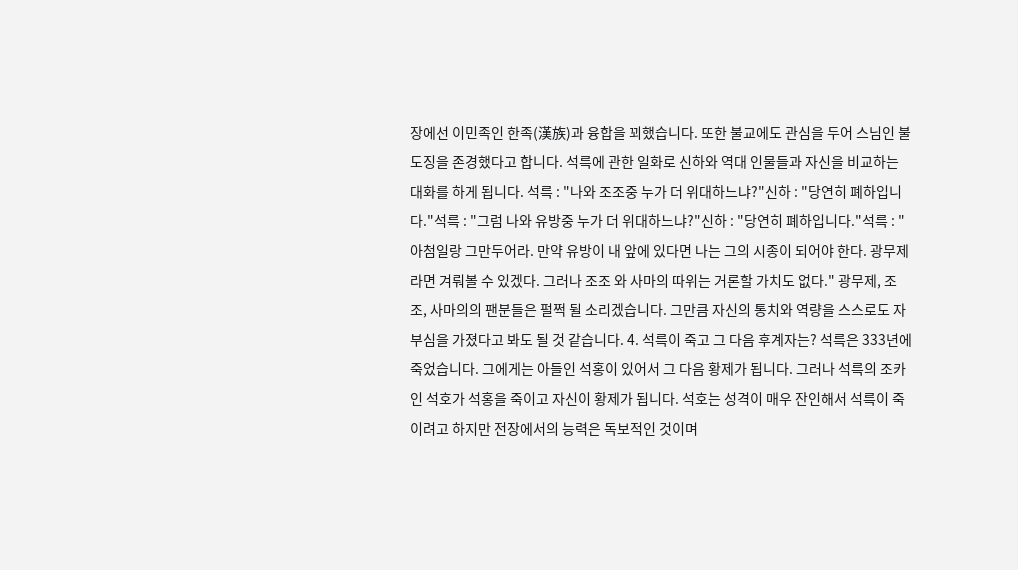장에선 이민족인 한족(漢族)과 융합을 꾀했습니다. 또한 불교에도 관심을 두어 스님인 불도징을 존경했다고 합니다. 석륵에 관한 일화로 신하와 역대 인물들과 자신을 비교하는 대화를 하게 됩니다. 석륵 : "나와 조조중 누가 더 위대하느냐?"신하 : "당연히 폐하입니다."석륵 : "그럼 나와 유방중 누가 더 위대하느냐?"신하 : "당연히 폐하입니다."석륵 : "아첨일랑 그만두어라. 만약 유방이 내 앞에 있다면 나는 그의 시종이 되어야 한다. 광무제라면 겨뤄볼 수 있겠다. 그러나 조조 와 사마의 따위는 거론할 가치도 없다." 광무제, 조조, 사마의의 팬분들은 펄쩍 뒬 소리겠습니다. 그만큼 자신의 통치와 역량을 스스로도 자부심을 가졌다고 봐도 될 것 같습니다. 4. 석륵이 죽고 그 다음 후계자는? 석륵은 333년에 죽었습니다. 그에게는 아들인 석홍이 있어서 그 다음 황제가 됩니다. 그러나 석륵의 조카인 석호가 석홍을 죽이고 자신이 황제가 됩니다. 석호는 성격이 매우 잔인해서 석륵이 죽이려고 하지만 전장에서의 능력은 독보적인 것이며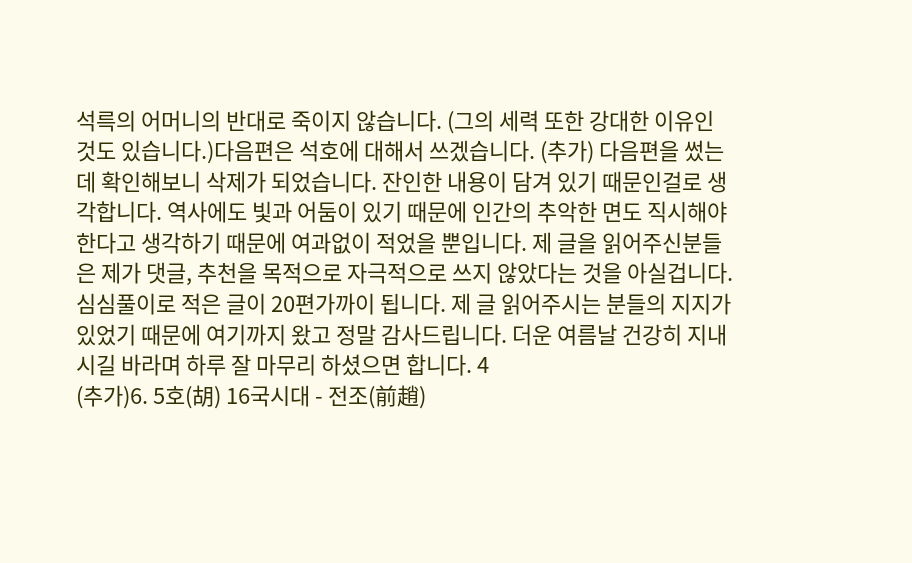석륵의 어머니의 반대로 죽이지 않습니다. (그의 세력 또한 강대한 이유인 것도 있습니다.)다음편은 석호에 대해서 쓰겠습니다. (추가) 다음편을 썼는데 확인해보니 삭제가 되었습니다. 잔인한 내용이 담겨 있기 때문인걸로 생각합니다. 역사에도 빛과 어둠이 있기 때문에 인간의 추악한 면도 직시해야한다고 생각하기 때문에 여과없이 적었을 뿐입니다. 제 글을 읽어주신분들은 제가 댓글, 추천을 목적으로 자극적으로 쓰지 않았다는 것을 아실겁니다. 심심풀이로 적은 글이 20편가까이 됩니다. 제 글 읽어주시는 분들의 지지가 있었기 때문에 여기까지 왔고 정말 감사드립니다. 더운 여름날 건강히 지내시길 바라며 하루 잘 마무리 하셨으면 합니다. 4
(추가)6. 5호(胡) 16국시대 - 전조(前趙)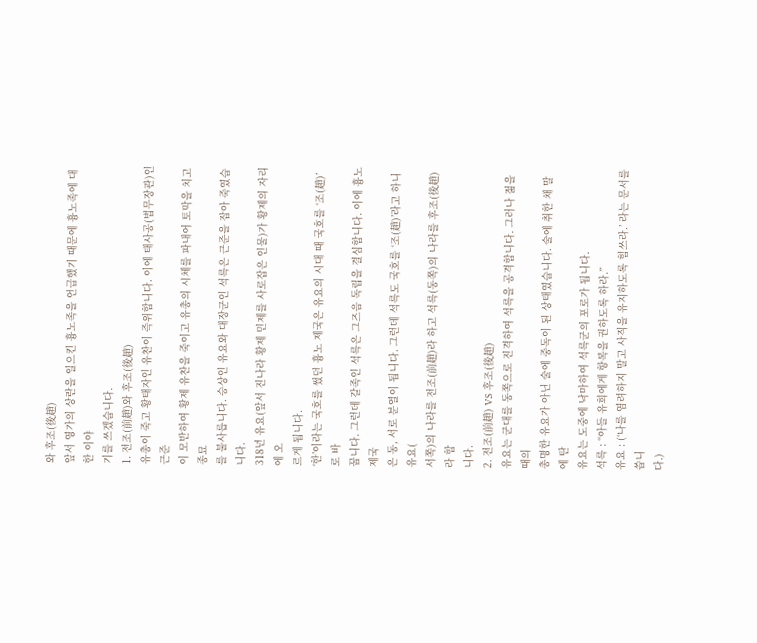와 후조(後趙)
앞서 영가의 상란을 일으킨 흉노족을 언급했기 때문에 흉노족에 대한 이야
기를 쓰겠습니다.
1. 전조(前趙)와 후조(後趙)
유총이 죽고 황태자인 유찬이 즉위합니다. 이에 태사공(법무장관)인 근준
이 모반하여 황제 유찬을 죽이고 유총의 시체를 파내어 토막을 치고 종묘
를 불사릅니다. 승상인 유요와 대장군인 석륵은 근준을 잡아 죽였습니다.
318년 유요(앞서 진나라 황제 민제를 사로잡은 인물)가 황제의 자리에 오
르게 됩니다.
‘한’이라는 국호를 썼던 흉노 제국은 유요의 시대 때 국호를 ‘조(趙)’로 바
꿉니다. 그런데 갈족인 석륵은 그즈음 독립을 결심합니다. 이에 흉노제국
은 동, 서로 분열이 됩니다. 그런데 석륵도 국호를 ‘조(趙)’라고 하니 유요(
서쪽)의 나라를 전조(前趙)라 하고 석륵(동쪽)의 나라를 후조(後趙)라 합
니다.
2. 전조(前趙) VS 후조(後趙)
유요는 군대를 동쪽으로 진격하여 석륵을 공격합니다. 그러나 젊을 때의
총명한 유요가 아닌 술에 중독이 된 상태였습니다. 술에 취한 채 말에 탄
유요는 도중에 낙마하여 석륵군의 포로가 됩니다.
석륵 : “아들 유희에게 항복을 권하도록 하라.”
유요 : (‘나를 염려하지 말고 사직을 유지하도록 힘쓰라.’ 라는 문서를 씁니
다.)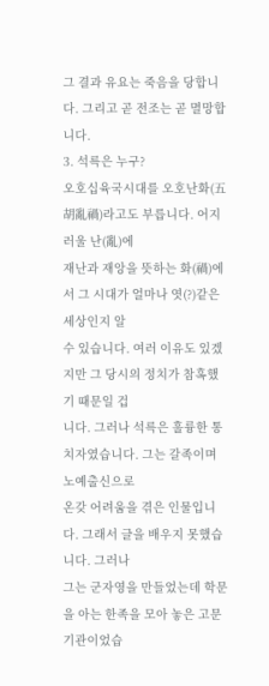그 결과 유요는 죽음을 당합니다. 그리고 곧 전조는 곧 멸망합니다.
3. 석륵은 누구?
오호십육국시대를 오호난화(五胡亂禍)라고도 부릅니다. 어지러울 난(亂)에
재난과 재앙을 뜻하는 화(禍)에서 그 시대가 얼마나 엿(?)같은 세상인지 알
수 있습니다. 여러 이유도 있겠지만 그 당시의 정치가 참혹했기 때문일 겁
니다. 그러나 석륵은 훌륭한 통치자였습니다. 그는 갈족이며 노예출신으로
온갖 어려움을 겪은 인물입니다. 그래서 글을 배우지 못했습니다. 그러나
그는 군자영을 만들었는데 학문을 아는 한족을 모아 놓은 고문 기관이었습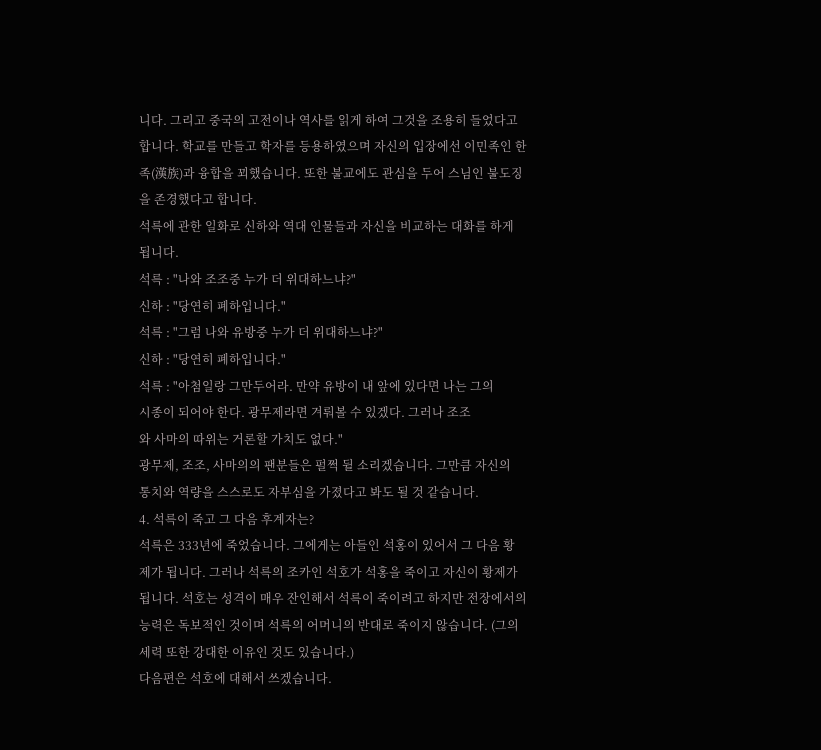니다. 그리고 중국의 고전이나 역사를 읽게 하여 그것을 조용히 들었다고
합니다. 학교를 만들고 학자를 등용하였으며 자신의 입장에선 이민족인 한
족(漢族)과 융합을 꾀했습니다. 또한 불교에도 관심을 두어 스님인 불도징
을 존경했다고 합니다.
석륵에 관한 일화로 신하와 역대 인물들과 자신을 비교하는 대화를 하게
됩니다.
석륵 : "나와 조조중 누가 더 위대하느냐?"
신하 : "당연히 폐하입니다."
석륵 : "그럼 나와 유방중 누가 더 위대하느냐?"
신하 : "당연히 폐하입니다."
석륵 : "아첨일랑 그만두어라. 만약 유방이 내 앞에 있다면 나는 그의
시종이 되어야 한다. 광무제라면 겨뤄볼 수 있겠다. 그러나 조조
와 사마의 따위는 거론할 가치도 없다."
광무제, 조조, 사마의의 팬분들은 펄쩍 뒬 소리겠습니다. 그만큼 자신의
통치와 역량을 스스로도 자부심을 가졌다고 봐도 될 것 같습니다.
4. 석륵이 죽고 그 다음 후계자는?
석륵은 333년에 죽었습니다. 그에게는 아들인 석홍이 있어서 그 다음 황
제가 됩니다. 그러나 석륵의 조카인 석호가 석홍을 죽이고 자신이 황제가
됩니다. 석호는 성격이 매우 잔인해서 석륵이 죽이려고 하지만 전장에서의
능력은 독보적인 것이며 석륵의 어머니의 반대로 죽이지 않습니다. (그의
세력 또한 강대한 이유인 것도 있습니다.)
다음편은 석호에 대해서 쓰겠습니다.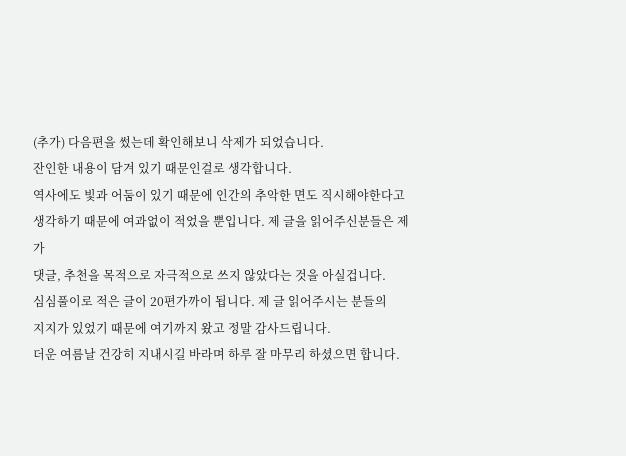(추가) 다음편을 썼는데 확인해보니 삭제가 되었습니다.
잔인한 내용이 담겨 있기 때문인걸로 생각합니다.
역사에도 빛과 어둠이 있기 때문에 인간의 추악한 면도 직시해야한다고
생각하기 때문에 여과없이 적었을 뿐입니다. 제 글을 읽어주신분들은 제가
댓글, 추천을 목적으로 자극적으로 쓰지 않았다는 것을 아실겁니다.
심심풀이로 적은 글이 20편가까이 됩니다. 제 글 읽어주시는 분들의
지지가 있었기 때문에 여기까지 왔고 정말 감사드립니다.
더운 여름날 건강히 지내시길 바라며 하루 잘 마무리 하셨으면 합니다.